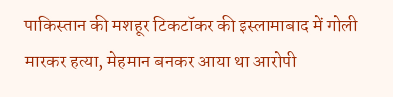पाकिस्तान की मशहूर टिकटॉकर की इस्लामाबाद में गोली मारकर हत्या, मेहमान बनकर आया था आरोपी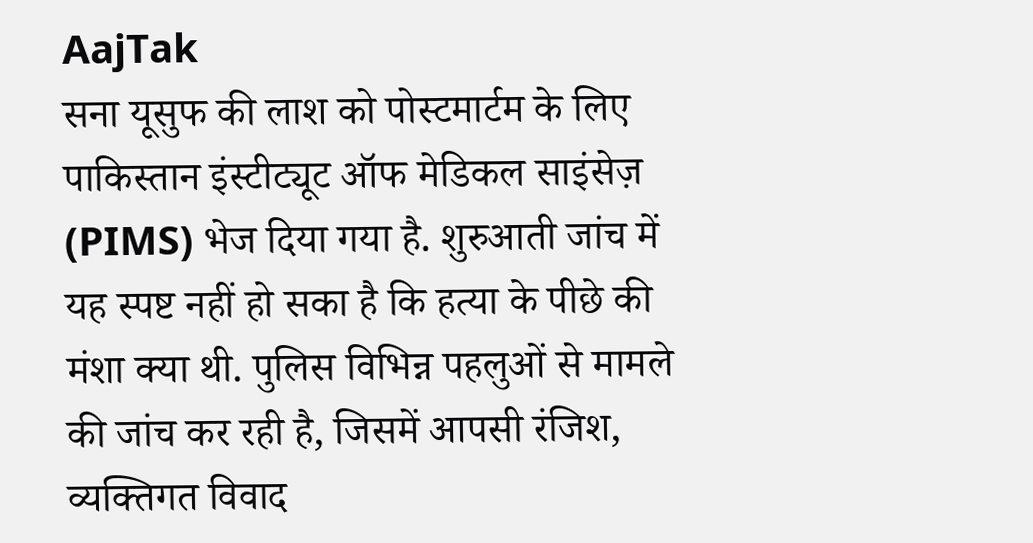AajTak
सना यूसुफ की लाश को पोस्टमार्टम के लिए पाकिस्तान इंस्टीट्यूट ऑफ मेडिकल साइंसेज़ (PIMS) भेज दिया गया है. शुरुआती जांच में यह स्पष्ट नहीं हो सका है कि हत्या के पीछे की मंशा क्या थी. पुलिस विभिन्न पहलुओं से मामले की जांच कर रही है, जिसमें आपसी रंजिश, व्यक्तिगत विवाद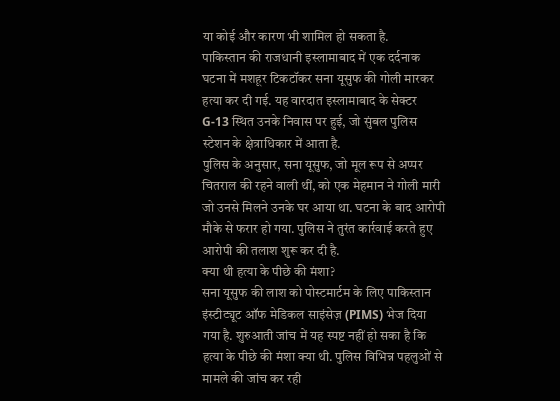या कोई और कारण भी शामिल हो सकता है.
पाकिस्तान की राजधानी इस्लामाबाद में एक दर्दनाक घटना में मशहूर टिकटॉकर सना यूसुफ की गोली मारकर हत्या कर दी गई. यह वारदात इस्लामाबाद के सेक्टर G-13 स्थित उनके निवास पर हुई, जो सुंबल पुलिस स्टेशन के क्षेत्राधिकार में आता है.
पुलिस के अनुसार, सना यूसुफ, जो मूल रूप से अप्पर चितराल की रहने वाली थीं, को एक मेहमान ने गोली मारी जो उनसे मिलने उनके घर आया था. घटना के बाद आरोपी मौके से फरार हो गया. पुलिस ने तुरंत कार्रवाई करते हुए आरोपी की तलाश शुरू कर दी है.
क्या थी हत्या के पीछे की मंशा?
सना यूसुफ की लाश को पोस्टमार्टम के लिए पाकिस्तान इंस्टीट्यूट ऑफ मेडिकल साइंसेज़ (PIMS) भेज दिया गया है. शुरुआती जांच में यह स्पष्ट नहीं हो सका है कि हत्या के पीछे की मंशा क्या थी. पुलिस विभिन्न पहलुओं से मामले की जांच कर रही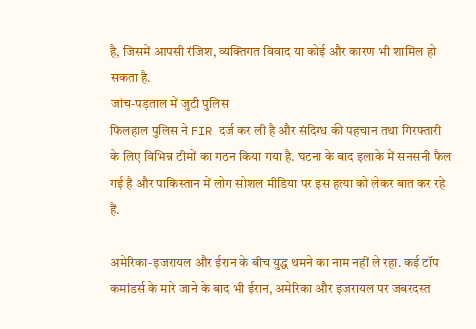है, जिसमें आपसी रंजिश, व्यक्तिगत विवाद या कोई और कारण भी शामिल हो सकता है.
जांच-पड़ताल में जुटी पुलिस
फिलहाल पुलिस ने FIR दर्ज कर ली है और संदिग्ध की पहचान तथा गिरफ्तारी के लिए विभिन्न टीमों का गठन किया गया है. घटना के बाद इलाके में सनसनी फैल गई है और पाकिस्तान में लोग सोशल मीडिया पर इस हत्या को लेकर बात कर रहे हैं.

अमेरिका-इजरायल और ईरान के बीच युद्ध थमने का नाम नहीं ले रहा. कई टॉप कमांडर्स के मारे जाने के बाद भी ईरान, अमेरिका और इजरायल पर जबरदस्त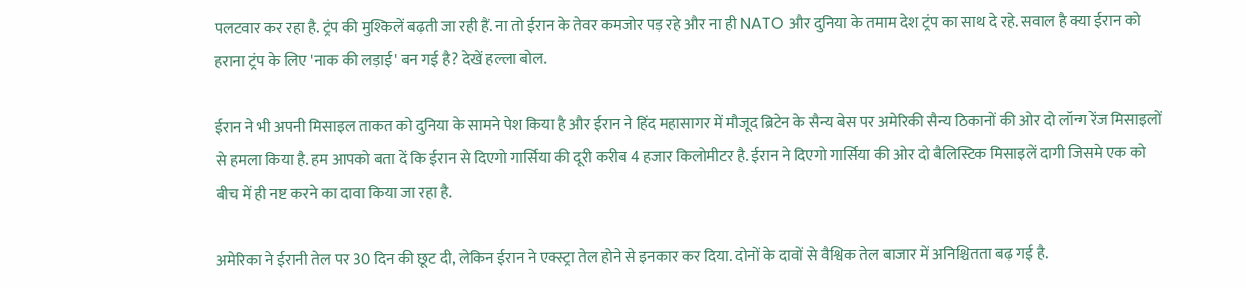पलटवार कर रहा है. ट्रंप की मुश्किलें बढ़ती जा रही हैं. ना तो ईरान के तेवर कमजोर पड़ रहे और ना ही NATO और दुनिया के तमाम देश ट्रंप का साथ दे रहे. सवाल है क्या ईरान को हराना ट्रंप के लिए 'नाक की लड़ाई' बन गई है? देखें हल्ला बोल.

ईरान ने भी अपनी मिसाइल ताकत को दुनिया के सामने पेश किया है और ईरान ने हिंद महासागर में मौजूद ब्रिटेन के सैन्य बेस पर अमेरिकी सैन्य ठिकानों की ओर दो लॉन्ग रेंज मिसाइलों से हमला किया है. हम आपको बता दें कि ईरान से दिएगो गार्सिया की दूरी करीब 4 हजार किलोमीटर है. ईरान ने दिएगो गार्सिया की ओर दो बैलिस्टिक मिसाइलें दागी जिसमे एक को बीच में ही नष्ट करने का दावा किया जा रहा है.

अमेरिका ने ईरानी तेल पर 30 दिन की छूट दी, लेकिन ईरान ने एक्स्ट्रा तेल होने से इनकार कर दिया. दोनों के दावों से वैश्विक तेल बाजार में अनिश्चितता बढ़ गई है.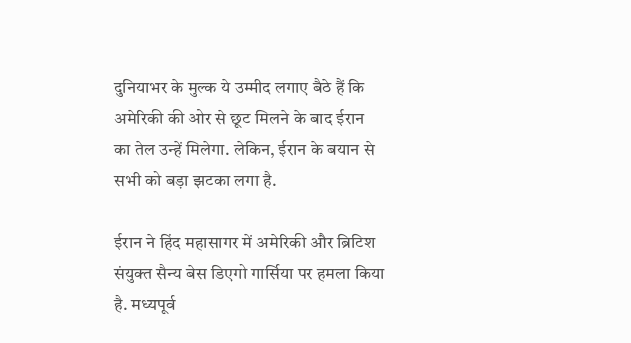दुनियाभर के मुल्क ये उम्मीद लगाए बैठे हैं कि अमेरिकी की ओर से छूट मिलने के बाद ईरान का तेल उन्हें मिलेगा. लेकिन, ईरान के बयान से सभी को बड़ा झटका लगा है.

ईरान ने हिंद महासागर में अमेरिकी और ब्रिटिश संयुक्त सैन्य बेस डिएगो गार्सिया पर हमला किया है. मध्यपूर्व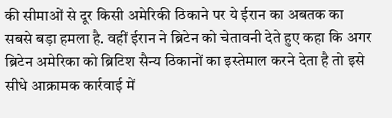की सीमाओं से दूर किसी अमेरिकी ठिकाने पर ये ईरान का अबतक का सबसे बड़ा हमला है. वहीं ईरान ने ब्रिटेन को चेतावनी देते हुए कहा कि अगर ब्रिटेन अमेरिका को ब्रिटिश सैन्य ठिकानों का इस्तेमाल करने देता है तो इसे सीधे आक्रामक कार्रवाई में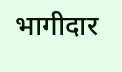भागीदार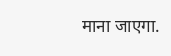माना जाएगा.